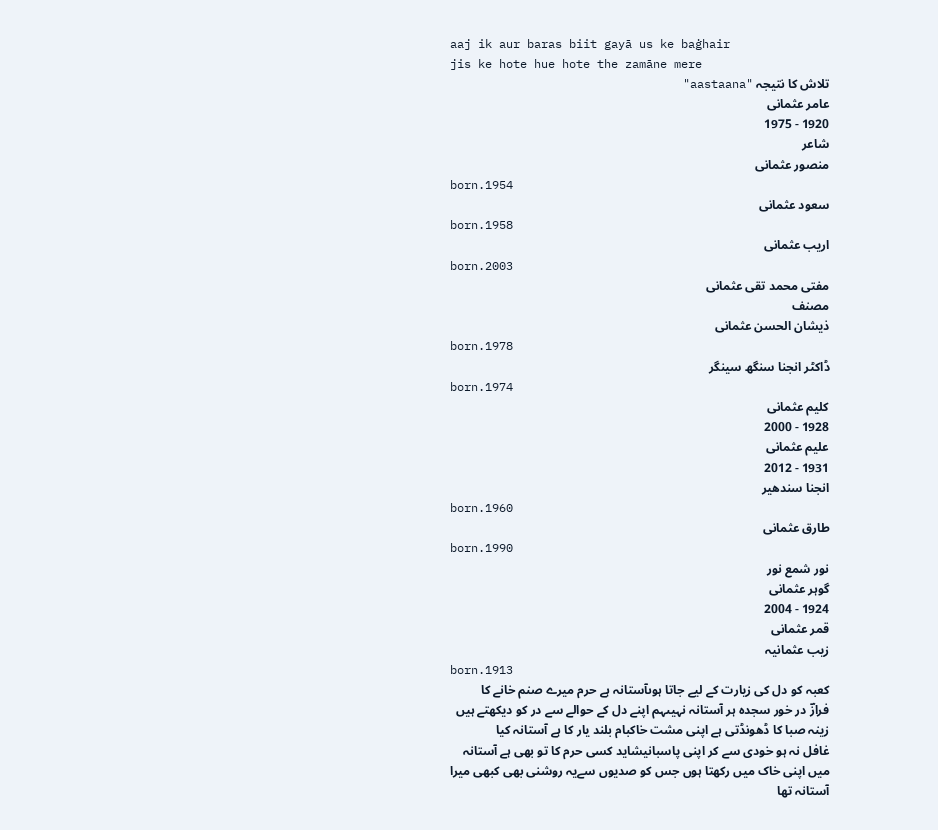aaj ik aur baras biit gayā us ke baġhair
jis ke hote hue hote the zamāne mere
تلاش کا نتیجہ "aastaana"
عامر عثمانی
1920 - 1975
شاعر
منصور عثمانی
born.1954
سعود عثمانی
born.1958
اریب عثمانی
born.2003
مفتی محمد تقی عثمانی
مصنف
ذیشان الحسن عثمانی
born.1978
ڈاکٹر انجنا سنگھ سینگر
born.1974
کلیم عثمانی
1928 - 2000
علیم عثمانی
1931 - 2012
انجنا سندھیر
born.1960
طارق عثمانی
born.1990
نور شمع نور
گوہر عثمانی
1924 - 2004
قمر عثمانی
زیب عثمانیہ
born.1913
کعبہ کو دل کی زیارت کے لیے جاتا ہوںآستانہ ہے حرم میرے صنم خانے کا
فرازؔ در خور سجدہ ہر آستانہ نہیںہم اپنے دل کے حوالے سے در کو دیکھتے ہیں
زینہ صبا کا ڈھونڈتی ہے اپنی مشت خاکبام بلند یار کا ہے آستانہ کیا
غافل نہ ہو خودی سے کر اپنی پاسبانیشاید کسی حرم کا تو بھی ہے آستانہ
میں اپنی خاک میں رکھتا ہوں جس کو صدیوں سےیہ روشنی بھی کبھی میرا آستانہ تھا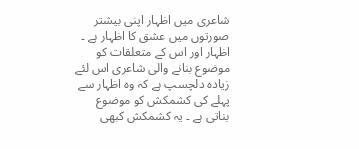شاعری میں اظہار اپنی بیشتر صورتوں میں عشق کا اظہار ہے ۔ اظہار اور اس کے متعلقات کو موضوع بنانے والی شاعری اس لئے زیادہ دلچسپ ہے کہ وہ اظہار سے پہلے کی کشمکش کو موضوع بناتی ہے ۔ یہ کشمکش کبھی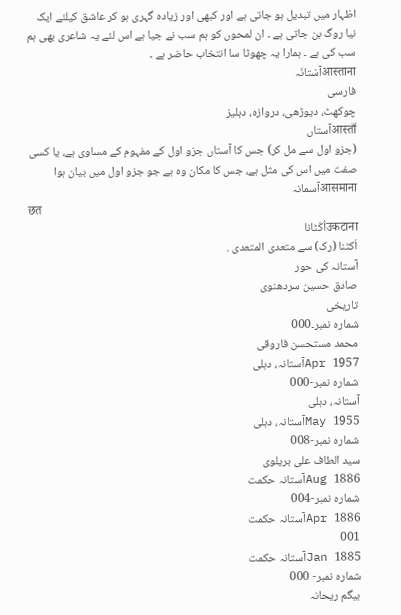اظہار میں تبدیل ہو جاتی ہے اور کبھی اور زیادہ گہری ہو کر عاشق کیلئے ایک نیا روگ بن جاتی ہے ۔ ان لمحوں کو ہم سب نے جیا ہے اس لئے یہ شاعری بھی ہم سب کی ہے ۔ ہمارا یہ چھوٹا سا انتخاب حاضر ہے ۔
आस्तानाآسْتانَہ
فارسی
چوکھٹ، دیوڑھی، دروازہ، دہلیز
आस्ताँآستاں
(جزو اول سے مل كر) جس كا آستاں جزو اول كے مفہوم كے مساوی ہے، یا كسی صفت میں اس كی مثل ہے، جس كا مكان وہ ہے جو جزو اول میں بیان ہوا
आसमानाآسمانہ
छत
उकटानाاُکْٹانا
اَکٹنا (رک) سے متعدی المتعدی .
آستانہ کی حور
صادق حسین سردھنوی
تاریخی
شمارہ نمبر۔000
محمد مستحسن فاروقی
Apr 1957آستانہ، دہلی
شمارہ نمبر-000
آستانہ، دہلی
May 1955آستانہ، دہلی
شمارہ نمبر-008
سید الطاف علی بریلوی
Aug 1886آستانہ حکمت
شمارہ نمبر-004
Apr 1886آستانہ حکمت
001
Jan 1885آستانہ حکمت
شمارہ نمبر- 000
بیگم ریحانہ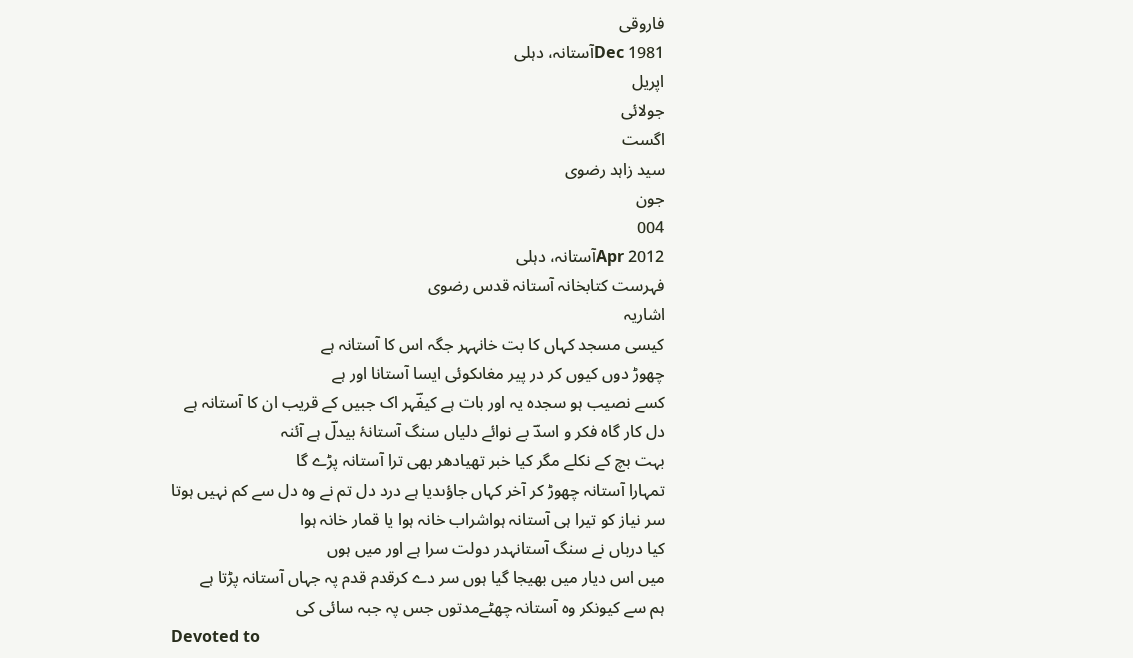فاروقی
Dec 1981آستانہ، دہلی
اپریل
جولائی
اگست
سید زاہد رضوی
جون
004
Apr 2012آستانہ، دہلی
فہرست کتابخانہ آستانہ قدس رضوی
اشاریہ
کیسی مسجد کہاں کا بت خانہہر جگہ اس کا آستانہ ہے
چھوڑ دوں کیوں کر در پیر مغاںکوئی ایسا آستانا اور ہے
کسے نصیب ہو سجدہ یہ اور بات ہے کیفؔہر اک جبیں کے قریب ان کا آستانہ ہے
دل کار گاہ فکر و اسدؔ بے نوائے دلیاں سنگ آستانۂ بیدلؔ ہے آئنہ
بہت بچ کے نکلے مگر کیا خبر تھیادھر بھی ترا آستانہ پڑے گا
تمہارا آستانہ چھوڑ کر آخر کہاں جاؤںدیا ہے درد دل تم نے وہ دل سے کم نہیں ہوتا
سر نیاز کو تیرا ہی آستانہ ہواشراب خانہ ہوا یا قمار خانہ ہوا
کیا درباں نے سنگ آستانہدر دولت سرا ہے اور میں ہوں
میں اس دیار میں بھیجا گیا ہوں سر دے کرقدم قدم پہ جہاں آستانہ پڑتا ہے
ہم سے کیونکر وہ آستانہ چھٹےمدتوں جس پہ جبہ سائی کی
Devoted to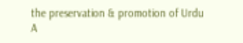the preservation & promotion of Urdu
A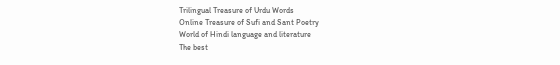Trilingual Treasure of Urdu Words
Online Treasure of Sufi and Sant Poetry
World of Hindi language and literature
The best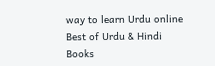way to learn Urdu online
Best of Urdu & Hindi Books